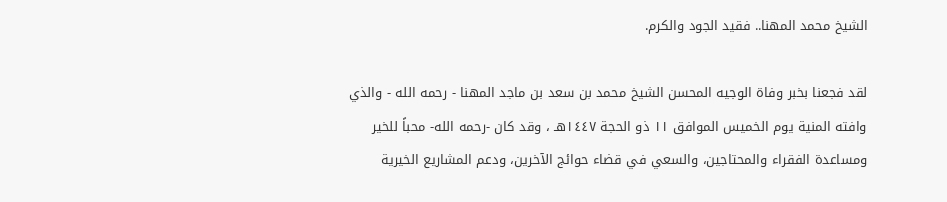الشيخ محمد المهنا.. فقيد الجود والكرم.

لقد فجعنا بخبر وفاة الوجيه المحسن الشيخ محمد بن سعد بن ماجد المهنا - رحمه الله - والذي وافته المنية يوم الخميس الموافق ١١ ذو الحجة ١٤٤٧هـ ، وقد كان -رحمه الله- محباً للخير ومساعدة الفقراء والمحتاجين، والسعي في قضاء حوائج الآخرين، ودعم المشاريع الخيرية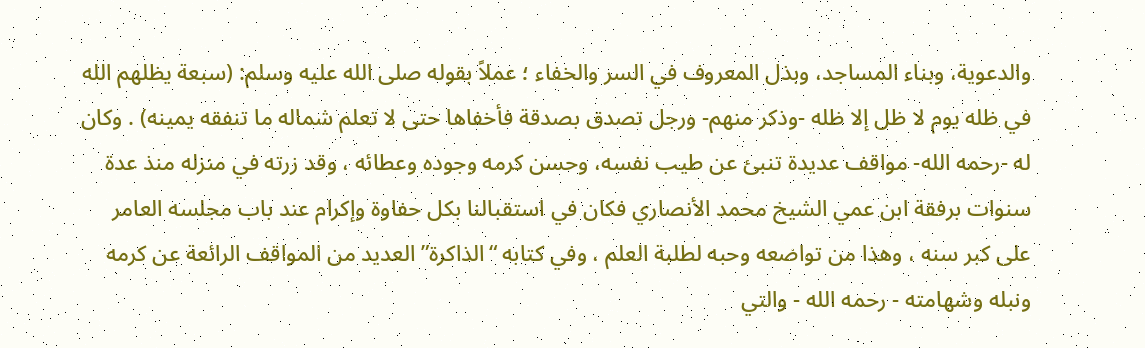والدعوية، وبناء المساجد، وبذل المعروف في السر والخفاء ؛ عملاً بقوله صلى الله عليه وسلم: (سبعة يظلهم الله في ظله يوم لا ظل إلا ظله -وذكر منهم- ورجل تصدق بصدقة فأخفاها حتى لا تعلم شماله ما تنفقه يمينه) . وكان له -رحمه الله- مواقف عديدة تنبئ عن طيب نفسه، وحسن كرمه وجوده وعطائه ، وقد زرته في منزله منذ عدة سنوات برفقة ابن عمي الشيخ محمد الأنصاري فكان في استقبالنا بكل حفاوة وإكرام عند باب مجلسه العامر على كبر سنه ، وهذا من تواضعه وحبه لطلبة العلم ، وفي كتابه “الذاكرة” العديد من المواقف الرائعة عن كرمه ونبله وشهامته - رحمه الله - والتي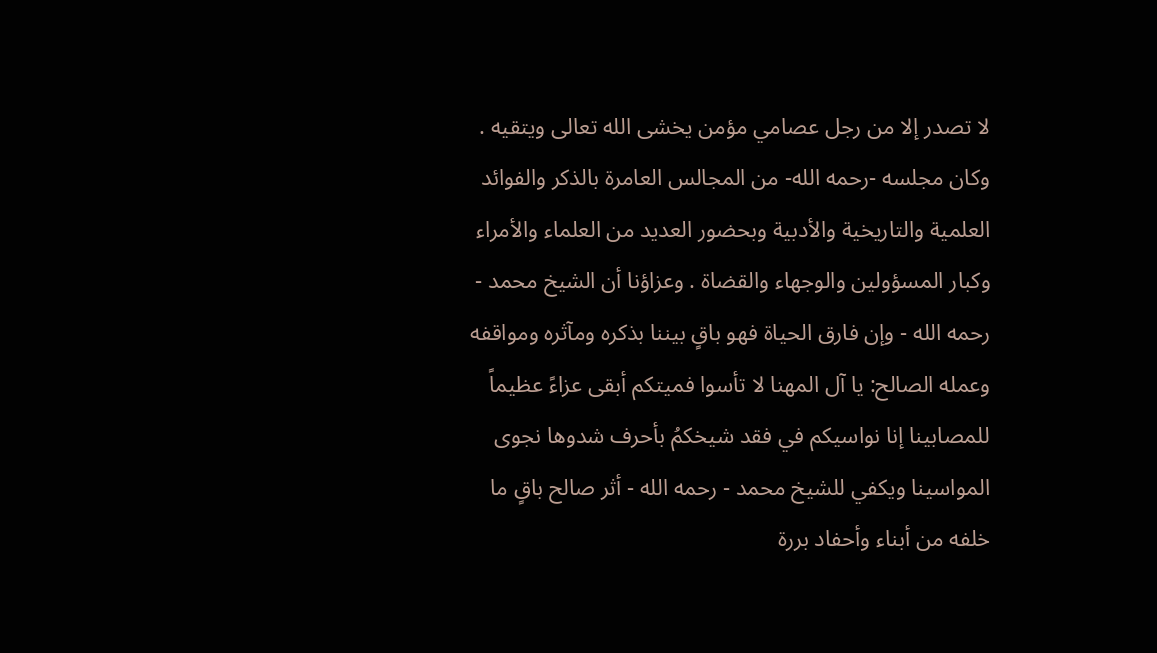لا تصدر إلا من رجل عصامي مؤمن يخشى الله تعالى ويتقيه . وكان مجلسه -رحمه الله- من المجالس العامرة بالذكر والفوائد العلمية والتاريخية والأدبية وبحضور العديد من العلماء والأمراء وكبار المسؤولين والوجهاء والقضاة . وعزاؤنا أن الشيخ محمد - رحمه الله - وإن فارق الحياة فهو باقٍ بيننا بذكره ومآثره ومواقفه وعمله الصالح: يا آل المهنا لا تأسوا فميتكم أبقى عزاءً عظيماً للمصابينا إنا نواسيكم في فقد شيخكمُ بأحرف شدوها نجوى المواسينا ويكفي للشيخ محمد - رحمه الله - أثر صالح باقٍ ما خلفه من أبناء وأحفاد بررة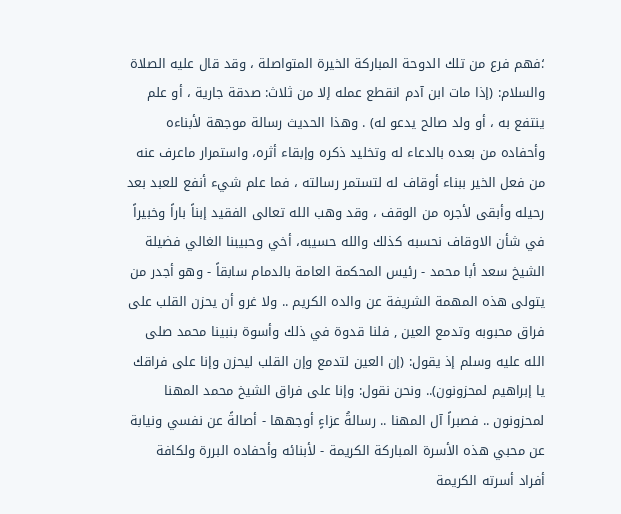؛فهم فرع من تلك الدوحة المباركة الخيرة المتواصلة ، وقد قال عليه الصلاة والسلام: (إذا مات ابن آدم انقطع عمله إلا من ثلاث: صدقة جارية ، أو علم ينتفع به ، أو ولد صالح يدعو له) . وهذا الحديث رسالة موجهة لأبناءه وأحفاده من بعده بالدعاء له وتخليد ذكره وإبقاء أثره، واستمرار ماعرف عنه من فعل الخير ببناء أوقاف له لتستمر رسالته ، فما علم شيء أنفع للعبد بعد رحيله وأبقى لأجره من الوقف ، وقد وهب الله تعالى الفقيد إبناً باراً وخبيراً في شأن الاوقاف نحسبه كذلك والله حسيبه، أخي وحبيبنا الغالي فضيلة الشيخ سعد أبا محمد - رئيس المحكمة العامة بالدمام سابقاً - وهو أجدر من يتولى هذه المهمة الشريفة عن والده الكريم .. ولا غرو أن يحزن القلب على فراق محبوبه وتدمع العين , فلنا قدوة في ذلك وأسوة بنبينا محمد صلى الله عليه وسلم إذ يقول: (إن العين لتدمع وإن القلب ليحزن وإنا على فراقك يا إبراهيم لمحزونون).. ونحن نقول: وإنا على فراق الشيخ محمد المهنا لمحزونون .. فصبراً آل المهنا .. رسالةُ عزاءٍ أوجهها - أصالةً عن نفسي ونيابة عن محبي هذه الأسرة المباركة الكريمة - لأبنائه وأحفاده البررة ولكافة أفراد أسرته الكريمة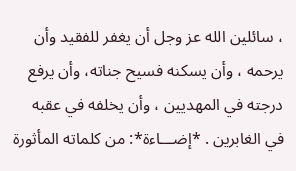، سائلين الله عز وجل أن يغفر للفقيد وأن يرحمه ، وأن يسكنه فسيح جناته، وأن يرفع درجته في المهديين ، وأن يخلفه في عقبه في الغابرين . *إضـــاءة*: من كلماته المأثورة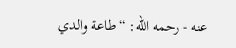عنه - رحمه الله: “طاعة والدي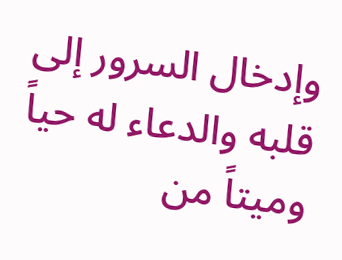وإدخال السرور إلى قلبه والدعاء له حياً وميتاً من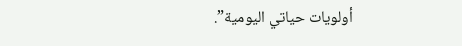أولويات حياتي اليومية”.